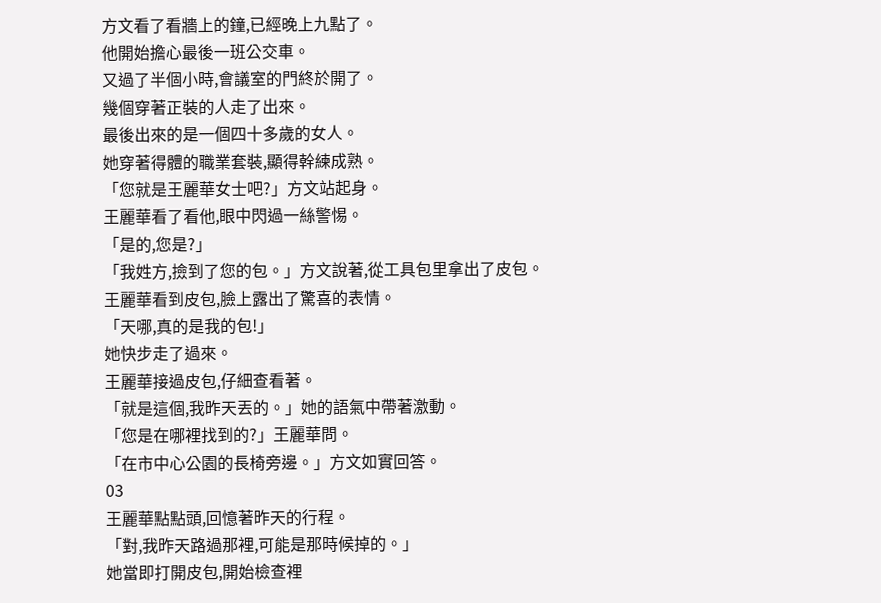方文看了看牆上的鐘,已經晚上九點了。
他開始擔心最後一班公交車。
又過了半個小時,會議室的門終於開了。
幾個穿著正裝的人走了出來。
最後出來的是一個四十多歲的女人。
她穿著得體的職業套裝,顯得幹練成熟。
「您就是王麗華女士吧?」方文站起身。
王麗華看了看他,眼中閃過一絲警惕。
「是的,您是?」
「我姓方,撿到了您的包。」方文說著,從工具包里拿出了皮包。
王麗華看到皮包,臉上露出了驚喜的表情。
「天哪,真的是我的包!」
她快步走了過來。
王麗華接過皮包,仔細查看著。
「就是這個,我昨天丟的。」她的語氣中帶著激動。
「您是在哪裡找到的?」王麗華問。
「在市中心公園的長椅旁邊。」方文如實回答。
03
王麗華點點頭,回憶著昨天的行程。
「對,我昨天路過那裡,可能是那時候掉的。」
她當即打開皮包,開始檢查裡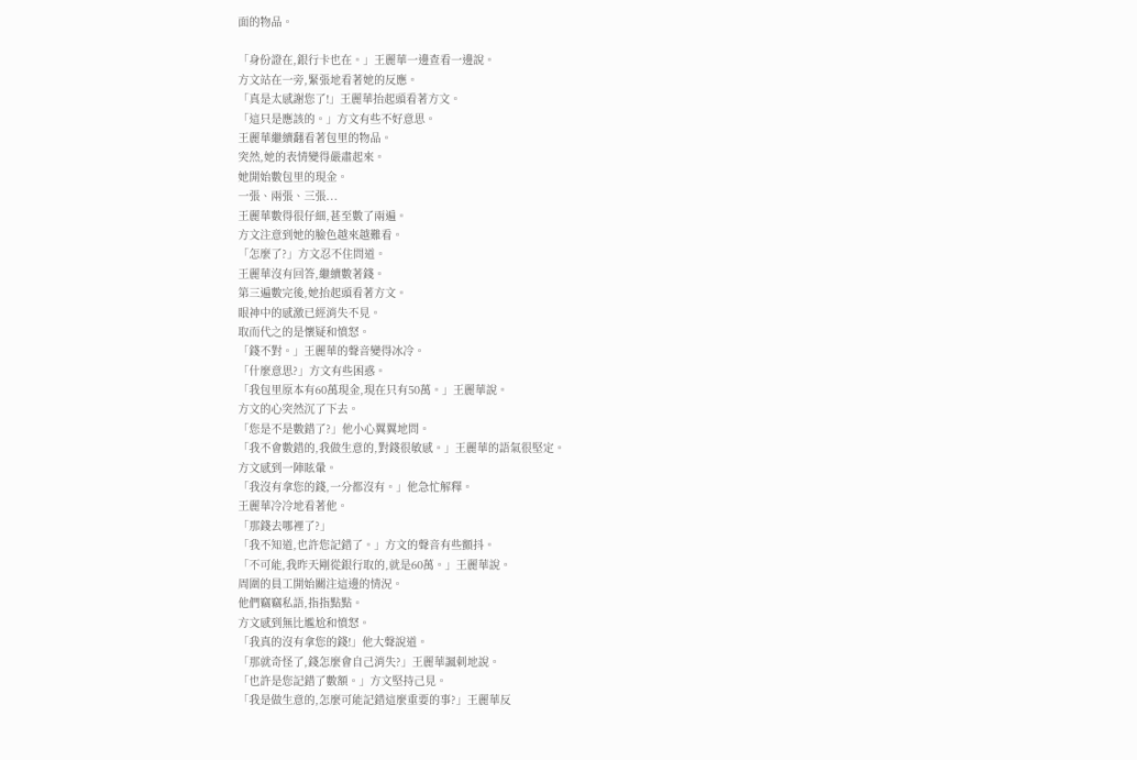面的物品。

「身份證在,銀行卡也在。」王麗華一邊查看一邊說。
方文站在一旁,緊張地看著她的反應。
「真是太感謝您了!」王麗華抬起頭看著方文。
「這只是應該的。」方文有些不好意思。
王麗華繼續翻看著包里的物品。
突然,她的表情變得嚴肅起來。
她開始數包里的現金。
一張、兩張、三張...
王麗華數得很仔細,甚至數了兩遍。
方文注意到她的臉色越來越難看。
「怎麼了?」方文忍不住問道。
王麗華沒有回答,繼續數著錢。
第三遍數完後,她抬起頭看著方文。
眼神中的感激已經消失不見。
取而代之的是懷疑和憤怒。
「錢不對。」王麗華的聲音變得冰冷。
「什麼意思?」方文有些困惑。
「我包里原本有60萬現金,現在只有50萬。」王麗華說。
方文的心突然沉了下去。
「您是不是數錯了?」他小心翼翼地問。
「我不會數錯的,我做生意的,對錢很敏感。」王麗華的語氣很堅定。
方文感到一陣眩暈。
「我沒有拿您的錢,一分都沒有。」他急忙解釋。
王麗華冷冷地看著他。
「那錢去哪裡了?」
「我不知道,也許您記錯了。」方文的聲音有些顫抖。
「不可能,我昨天剛從銀行取的,就是60萬。」王麗華說。
周圍的員工開始關注這邊的情況。
他們竊竊私語,指指點點。
方文感到無比尷尬和憤怒。
「我真的沒有拿您的錢!」他大聲說道。
「那就奇怪了,錢怎麼會自己消失?」王麗華諷刺地說。
「也許是您記錯了數額。」方文堅持己見。
「我是做生意的,怎麼可能記錯這麼重要的事?」王麗華反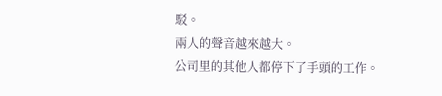駁。
兩人的聲音越來越大。
公司里的其他人都停下了手頭的工作。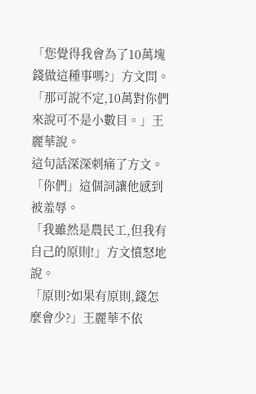「您覺得我會為了10萬塊錢做這種事嗎?」方文問。
「那可說不定,10萬對你們來說可不是小數目。」王麗華說。
這句話深深刺痛了方文。
「你們」這個詞讓他感到被羞辱。
「我雖然是農民工,但我有自己的原則!」方文憤怒地說。
「原則?如果有原則,錢怎麼會少?」王麗華不依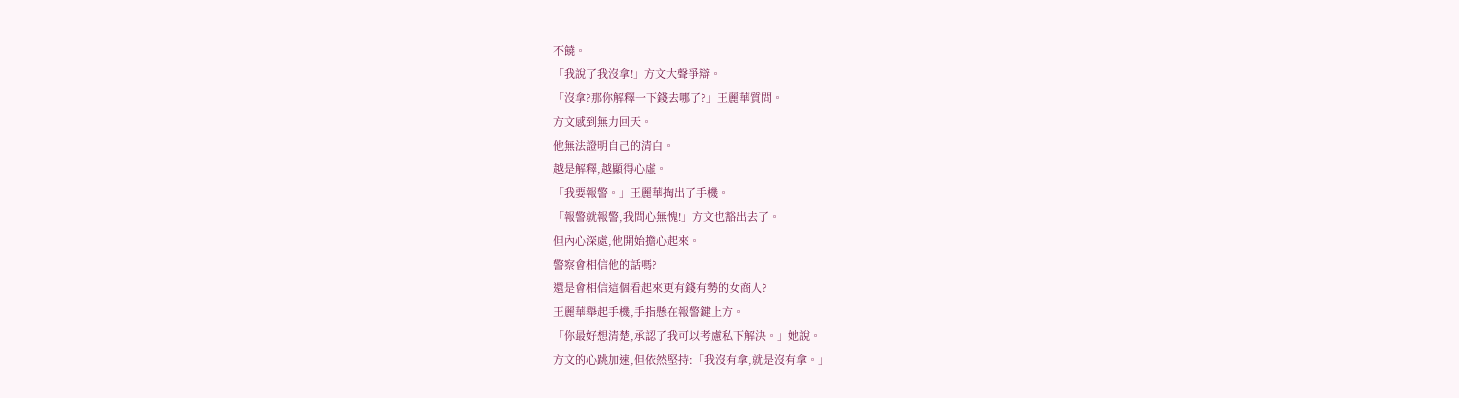不饒。
「我說了我沒拿!」方文大聲爭辯。
「沒拿?那你解釋一下錢去哪了?」王麗華質問。
方文感到無力回天。
他無法證明自己的清白。
越是解釋,越顯得心虛。
「我要報警。」王麗華掏出了手機。
「報警就報警,我問心無愧!」方文也豁出去了。
但內心深處,他開始擔心起來。
警察會相信他的話嗎?
還是會相信這個看起來更有錢有勢的女商人?
王麗華舉起手機,手指懸在報警鍵上方。
「你最好想清楚,承認了我可以考慮私下解決。」她說。
方文的心跳加速,但依然堅持:「我沒有拿,就是沒有拿。」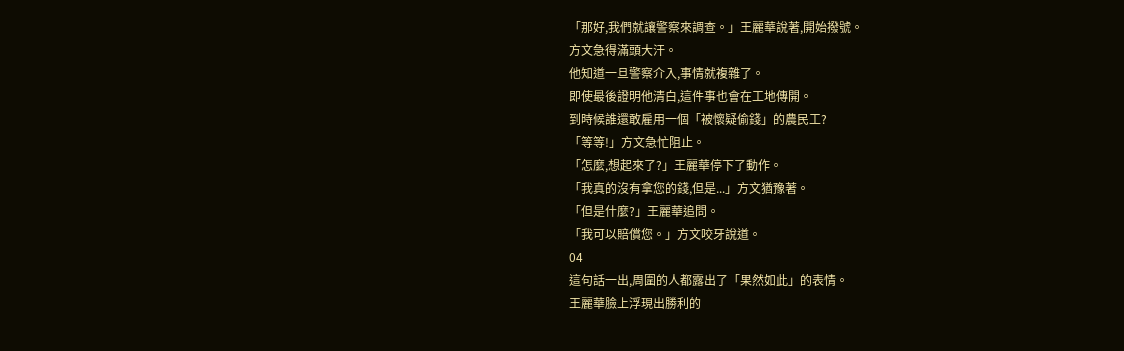「那好,我們就讓警察來調查。」王麗華說著,開始撥號。
方文急得滿頭大汗。
他知道一旦警察介入,事情就複雜了。
即使最後證明他清白,這件事也會在工地傳開。
到時候誰還敢雇用一個「被懷疑偷錢」的農民工?
「等等!」方文急忙阻止。
「怎麼,想起來了?」王麗華停下了動作。
「我真的沒有拿您的錢,但是...」方文猶豫著。
「但是什麼?」王麗華追問。
「我可以賠償您。」方文咬牙說道。
04
這句話一出,周圍的人都露出了「果然如此」的表情。
王麗華臉上浮現出勝利的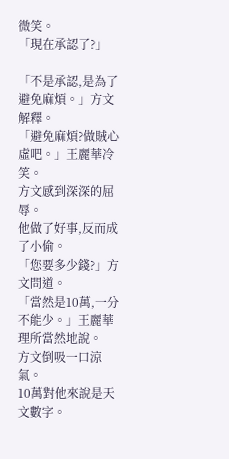微笑。
「現在承認了?」

「不是承認,是為了避免麻煩。」方文解釋。
「避免麻煩?做賊心虛吧。」王麗華冷笑。
方文感到深深的屈辱。
他做了好事,反而成了小偷。
「您要多少錢?」方文問道。
「當然是10萬,一分不能少。」王麗華理所當然地說。
方文倒吸一口涼氣。
10萬對他來說是天文數字。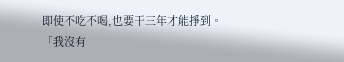即使不吃不喝,也要干三年才能掙到。
「我沒有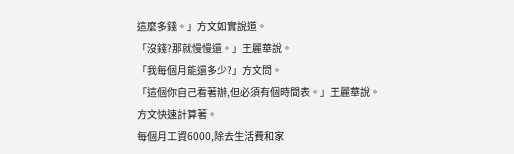這麼多錢。」方文如實說道。
「沒錢?那就慢慢還。」王麗華說。
「我每個月能還多少?」方文問。
「這個你自己看著辦,但必須有個時間表。」王麗華說。
方文快速計算著。
每個月工資6000,除去生活費和家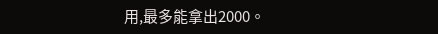用,最多能拿出2000。